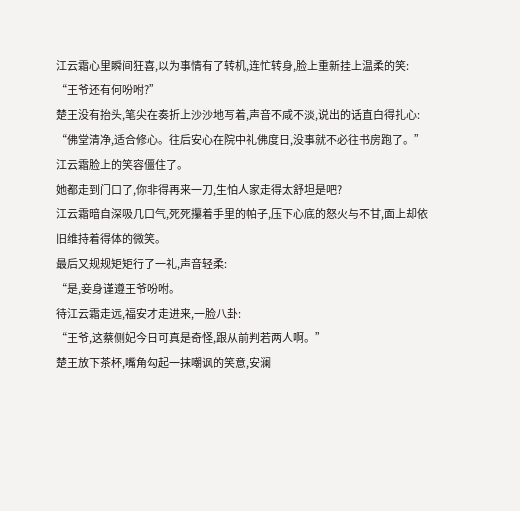江云霜心里瞬间狂喜,以为事情有了转机,连忙转身,脸上重新挂上温柔的笑:
“王爷还有何吩咐?”
楚王没有抬头,笔尖在奏折上沙沙地写着,声音不咸不淡,说出的话直白得扎心:
“佛堂清净,适合修心。往后安心在院中礼佛度日,没事就不必往书房跑了。”
江云霜脸上的笑容僵住了。
她都走到门口了,你非得再来一刀,生怕人家走得太舒坦是吧?
江云霜暗自深吸几口气,死死攥着手里的帕子,压下心底的怒火与不甘,面上却依旧维持着得体的微笑。
最后又规规矩矩行了一礼,声音轻柔:
“是,妾身谨遵王爷吩咐。
待江云霜走远,福安才走进来,一脸八卦:
“王爷,这蔡侧妃今日可真是奇怪,跟从前判若两人啊。”
楚王放下茶杯,嘴角勾起一抹嘲讽的笑意,安澜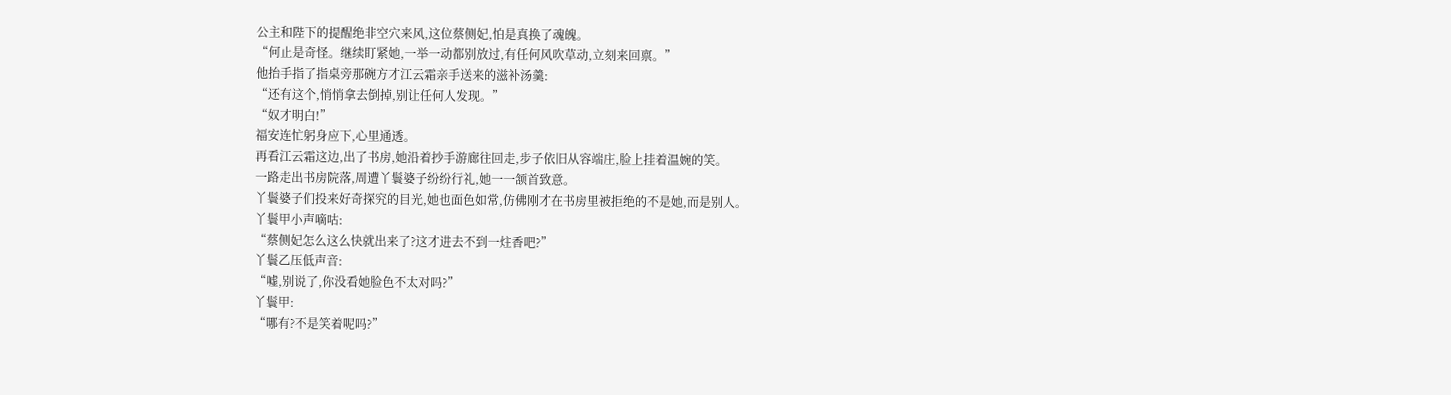公主和陛下的提醒绝非空穴来风,这位蔡侧妃,怕是真换了魂魄。
“何止是奇怪。继续盯紧她,一举一动都别放过,有任何风吹草动,立刻来回禀。”
他抬手指了指桌旁那碗方才江云霜亲手送来的滋补汤羹:
“还有这个,悄悄拿去倒掉,别让任何人发现。”
“奴才明白!”
福安连忙躬身应下,心里通透。
再看江云霜这边,出了书房,她沿着抄手游廊往回走,步子依旧从容端庄,脸上挂着温婉的笑。
一路走出书房院落,周遭丫鬟婆子纷纷行礼,她一一颔首致意。
丫鬟婆子们投来好奇探究的目光,她也面色如常,仿佛刚才在书房里被拒绝的不是她,而是别人。
丫鬟甲小声嘀咕:
“蔡侧妃怎么这么快就出来了?这才进去不到一炷香吧?”
丫鬟乙压低声音:
“嘘,别说了,你没看她脸色不太对吗?”
丫鬟甲:
“哪有?不是笑着呢吗?”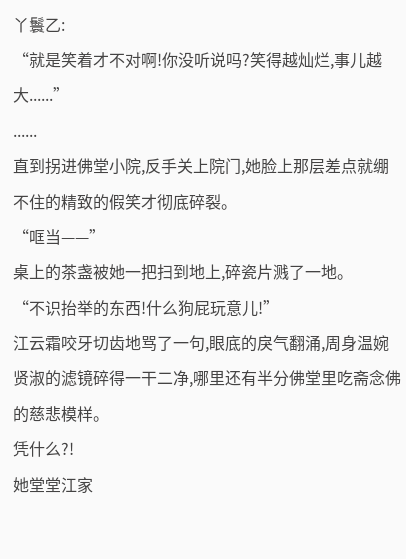丫鬟乙:
“就是笑着才不对啊!你没听说吗?笑得越灿烂,事儿越大......”
......
直到拐进佛堂小院,反手关上院门,她脸上那层差点就绷不住的精致的假笑才彻底碎裂。
“哐当——”
桌上的茶盏被她一把扫到地上,碎瓷片溅了一地。
“不识抬举的东西!什么狗屁玩意儿!”
江云霜咬牙切齿地骂了一句,眼底的戾气翻涌,周身温婉贤淑的滤镜碎得一干二净,哪里还有半分佛堂里吃斋念佛的慈悲模样。
凭什么?!
她堂堂江家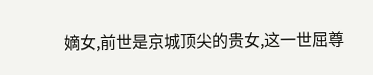嫡女,前世是京城顶尖的贵女,这一世屈尊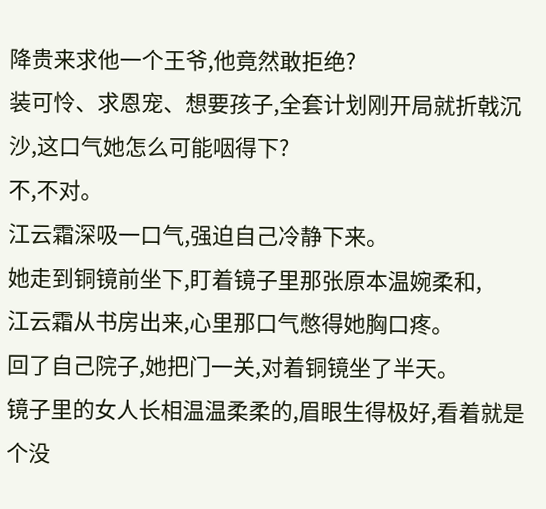降贵来求他一个王爷,他竟然敢拒绝?
装可怜、求恩宠、想要孩子,全套计划刚开局就折戟沉沙,这口气她怎么可能咽得下?
不,不对。
江云霜深吸一口气,强迫自己冷静下来。
她走到铜镜前坐下,盯着镜子里那张原本温婉柔和,
江云霜从书房出来,心里那口气憋得她胸口疼。
回了自己院子,她把门一关,对着铜镜坐了半天。
镜子里的女人长相温温柔柔的,眉眼生得极好,看着就是个没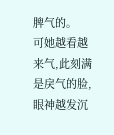脾气的。
可她越看越来气,此刻满是戾气的脸,眼神越发沉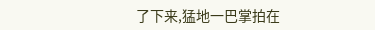了下来,猛地一巴掌拍在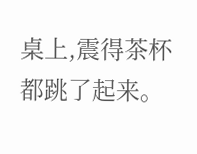桌上,震得茶杯都跳了起来。